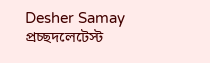Desher Samay
প্রচ্ছদলেটেস্ট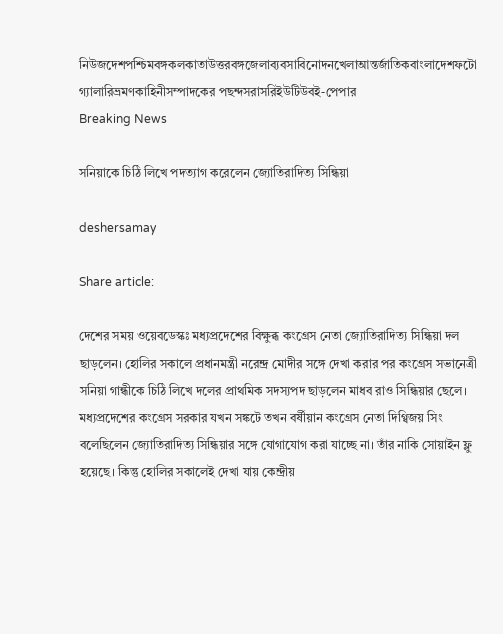নিউজদেশপশ্চিমবঙ্গকলকাতাউত্তরবঙ্গজেলাব্যবসাবিনোদনখেলাআন্তর্জাতিকবাংলাদেশফটো গ্যালারিভ্রমণকাহিনীসম্পাদকের পছন্দসরাসরিইউটিউবই-পেপার
Breaking News

সনিয়াকে চিঠি লিখে পদত্যাগ করেলেন জ্যোতিরাদিত্য সিন্ধিয়া

deshersamay

Share article:

দেশের সময় ওয়েবডেস্কঃ মধ্যপ্রদেশের বিক্ষুব্ধ কংগ্রেস নেতা জ্যোতিরাদিত্য সিন্ধিয়া দল ছাড়লেন। হোলির সকালে প্রধানমন্ত্রী নরেন্দ্র মোদীর সঙ্গে দেখা করার পর কংগ্রেস সভানেত্রী সনিয়া গান্ধীকে চিঠি লিখে দলের প্রাথমিক সদস্যপদ ছাড়লেন মাধব রাও সিন্ধিয়ার ছেলে।
মধ্যপ্রদেশের কংগ্রেস সরকার যখন সঙ্কটে তখন বর্ষীয়ান কংগ্রেস নেতা দিগ্বিজয় সিং বলেছিলেন জ্যোতিরাদিত্য সিন্ধিয়ার সঙ্গে যোগাযোগ করা যাচ্ছে না। তাঁর নাকি সোয়াইন ফ্লু হয়েছে। কিন্তু হোলির সকালেই দেখা যায় কেন্দ্রীয়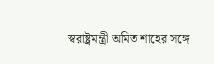স্বরাষ্ট্রমন্ত্রী অমিত শাহের সঙ্গে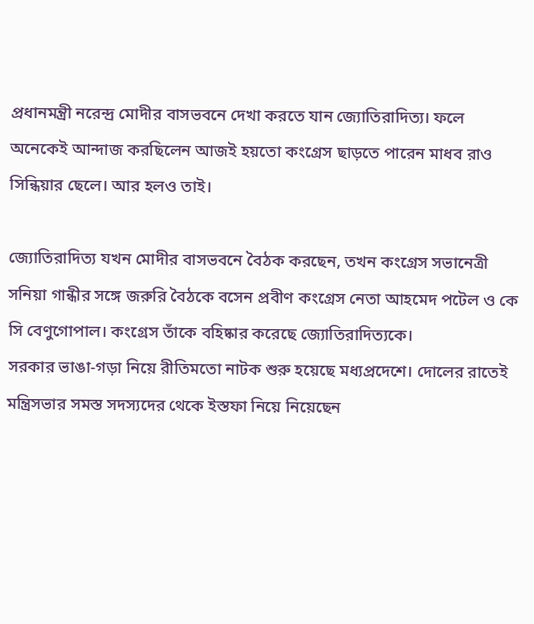প্রধানমন্ত্রী নরেন্দ্র মোদীর বাসভবনে দেখা করতে যান জ্যোতিরাদিত্য। ফলে অনেকেই আন্দাজ করছিলেন আজই হয়তো কংগ্রেস ছাড়তে পারেন মাধব রাও সিন্ধিয়ার ছেলে। আর হলও তাই।

জ্যোতিরাদিত্য যখন মোদীর বাসভবনে বৈঠক করছেন, তখন কংগ্রেস সভানেত্রী সনিয়া গান্ধীর সঙ্গে জরুরি বৈঠকে বসেন প্রবীণ কংগ্রেস নেতা আহমেদ পটেল ও কে সি বেণুগোপাল। কংগ্রেস তাঁকে বহিষ্কার করেছে জ্যোতিরাদিত্যকে।
সরকার ভাঙা-গড়া নিয়ে রীতিমতো নাটক শুরু হয়েছে মধ্যপ্রদেশে। দোলের রাতেই মন্ত্রিসভার সমস্ত সদস্যদের থেকে ইস্তফা নিয়ে নিয়েছেন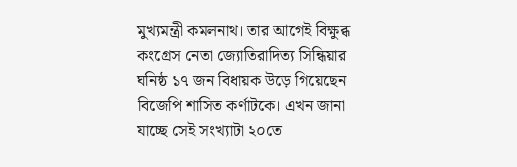মুখ্যমন্ত্রী কমলনাথ। তার আগেই বিক্ষুব্ধ কংগ্রেস নেতা জ্যোতিরাদিত্য সিন্ধিয়ার ঘনিষ্ঠ ১৭ জন বিধায়ক উড়ে গিয়েছেন বিজেপি শাসিত কর্ণাটকে। এখন জানা যাচ্ছে সেই সংখ্যাটা ২০তে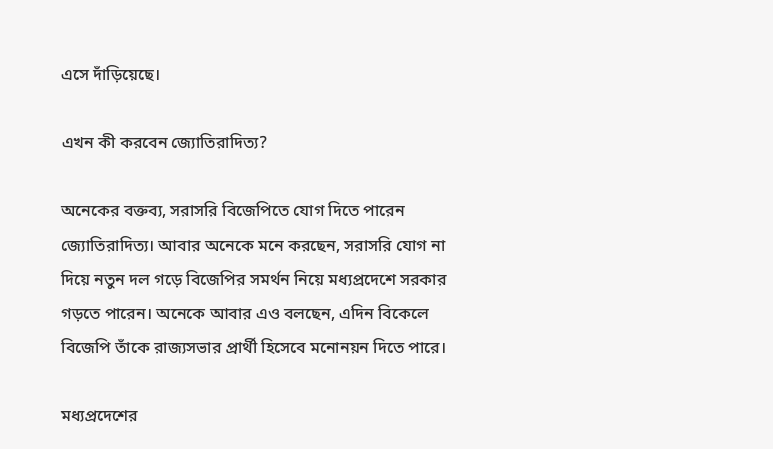এসে দাঁড়িয়েছে।

এখন কী করবেন জ্যোতিরাদিত্য?

অনেকের বক্তব্য, সরাসরি বিজেপিতে যোগ দিতে পারেন জ্যোতিরাদিত্য। আবার অনেকে মনে করছেন, সরাসরি যোগ না দিয়ে নতুন দল গড়ে বিজেপির সমর্থন নিয়ে মধ্যপ্রদেশে সরকার গড়তে পারেন। অনেকে আবার এও বলছেন, এদিন বিকেলে বিজেপি তাঁকে রাজ্যসভার প্রার্থী হিসেবে মনোনয়ন দিতে পারে।

মধ্যপ্রদেশের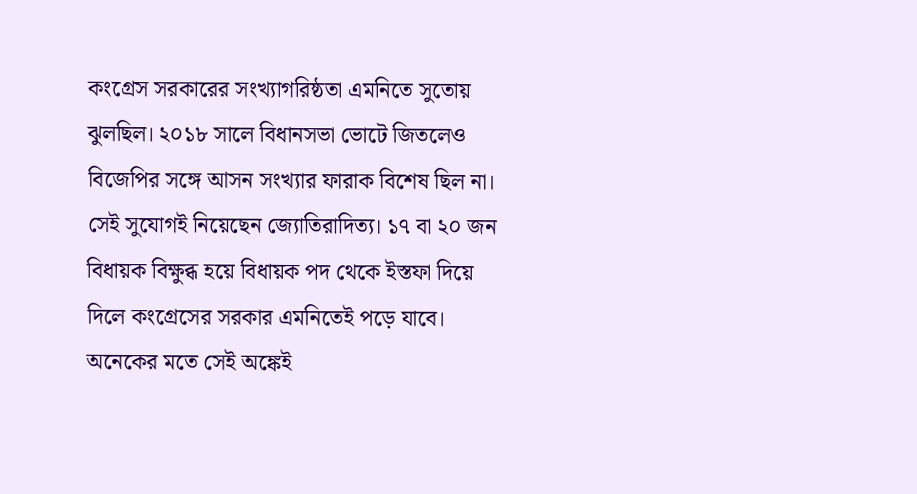কংগ্রেস সরকারের সংখ্যাগরিষ্ঠতা এমনিতে সুতোয় ঝুলছিল। ২০১৮ সালে বিধানসভা ভোটে জিতলেও বিজেপির সঙ্গে আসন সংখ্যার ফারাক বিশেষ ছিল না। সেই সুযোগই নিয়েছেন জ্যোতিরাদিত্য। ১৭ বা ২০ জন বিধায়ক বিক্ষুব্ধ হয়ে বিধায়ক পদ থেকে ইস্তফা দিয়ে দিলে কংগ্রেসের সরকার এমনিতেই পড়ে যাবে। অনেকের মতে সেই অঙ্কেই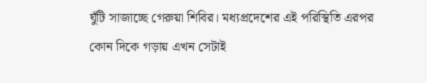ঘুঁটি সাজাচ্ছে গেরুয়া শিবির। মধ্যপ্রদেশের এই পরিস্থিতি এরপর কোন দিকে গড়ায় এখন সেটাই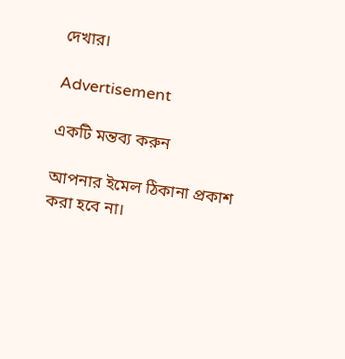দেখার।

Advertisement

একটি মন্তব্য করুন

আপনার ইমেল ঠিকানা প্রকাশ করা হবে না।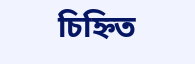চিহ্নিত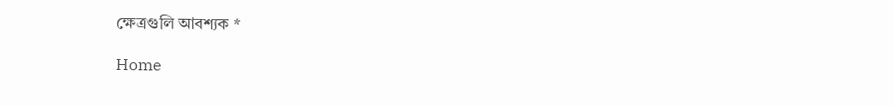ক্ষেত্রগুলি আবশ্যক *

Home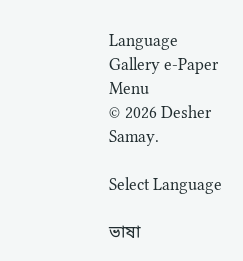Language Gallery e-Paper
Menu
© 2026 Desher Samay.

Select Language

ভাষা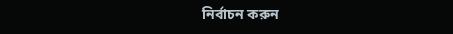নির্বাচন করুন